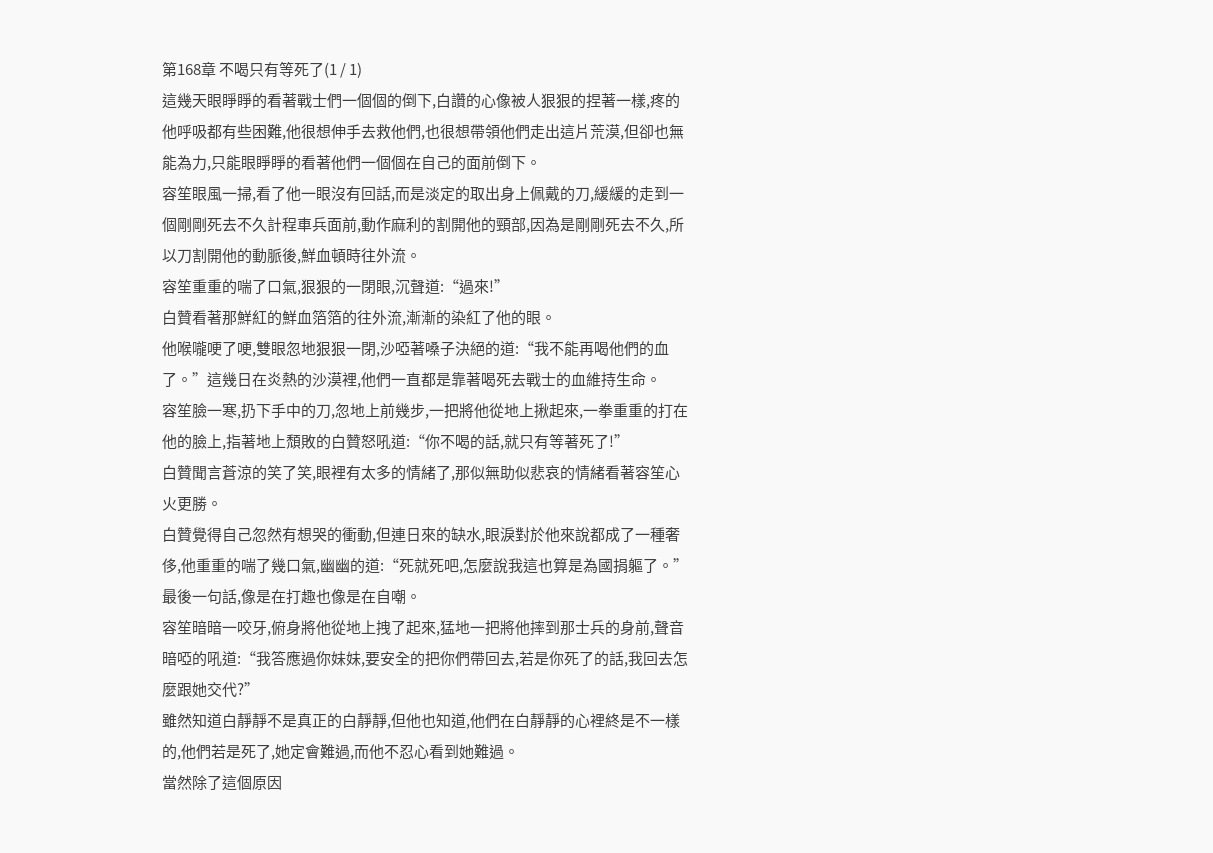第168章 不喝只有等死了(1 / 1)
這幾天眼睜睜的看著戰士們一個個的倒下,白讚的心像被人狠狠的捏著一樣,疼的他呼吸都有些困難,他很想伸手去救他們,也很想帶領他們走出這片荒漠,但卻也無能為力,只能眼睜睜的看著他們一個個在自己的面前倒下。
容笙眼風一掃,看了他一眼沒有回話,而是淡定的取出身上佩戴的刀,緩緩的走到一個剛剛死去不久計程車兵面前,動作麻利的割開他的頸部,因為是剛剛死去不久,所以刀割開他的動脈後,鮮血頓時往外流。
容笙重重的喘了口氣,狠狠的一閉眼,沉聲道:“過來!”
白贊看著那鮮紅的鮮血箔箔的往外流,漸漸的染紅了他的眼。
他喉嚨哽了哽,雙眼忽地狠狠一閉,沙啞著嗓子決絕的道:“我不能再喝他們的血了。”這幾日在炎熱的沙漠裡,他們一直都是靠著喝死去戰士的血維持生命。
容笙臉一寒,扔下手中的刀,忽地上前幾步,一把將他從地上揪起來,一拳重重的打在他的臉上,指著地上頹敗的白贊怒吼道:“你不喝的話,就只有等著死了!”
白贊聞言蒼涼的笑了笑,眼裡有太多的情緒了,那似無助似悲哀的情緒看著容笙心火更勝。
白贊覺得自己忽然有想哭的衝動,但連日來的缺水,眼淚對於他來說都成了一種奢侈,他重重的喘了幾口氣,幽幽的道:“死就死吧,怎麼說我這也算是為國捐軀了。”最後一句話,像是在打趣也像是在自嘲。
容笙暗暗一咬牙,俯身將他從地上拽了起來,猛地一把將他摔到那士兵的身前,聲音暗啞的吼道:“我答應過你妹妹,要安全的把你們帶回去,若是你死了的話,我回去怎麼跟她交代?”
雖然知道白靜靜不是真正的白靜靜,但他也知道,他們在白靜靜的心裡終是不一樣的,他們若是死了,她定會難過,而他不忍心看到她難過。
當然除了這個原因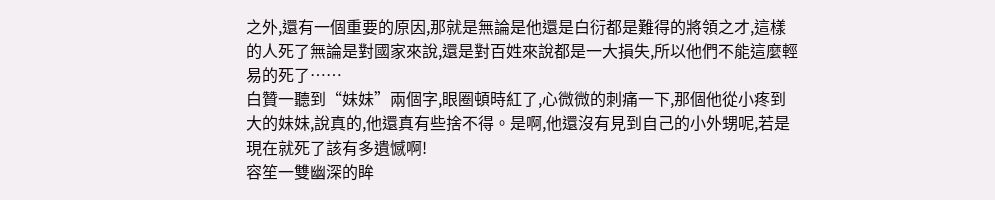之外,還有一個重要的原因,那就是無論是他還是白衍都是難得的將領之才,這樣的人死了無論是對國家來說,還是對百姓來說都是一大損失,所以他們不能這麼輕易的死了……
白贊一聽到“妹妹”兩個字,眼圈頓時紅了,心微微的刺痛一下,那個他從小疼到大的妹妹,說真的,他還真有些捨不得。是啊,他還沒有見到自己的小外甥呢,若是現在就死了該有多遺憾啊!
容笙一雙幽深的眸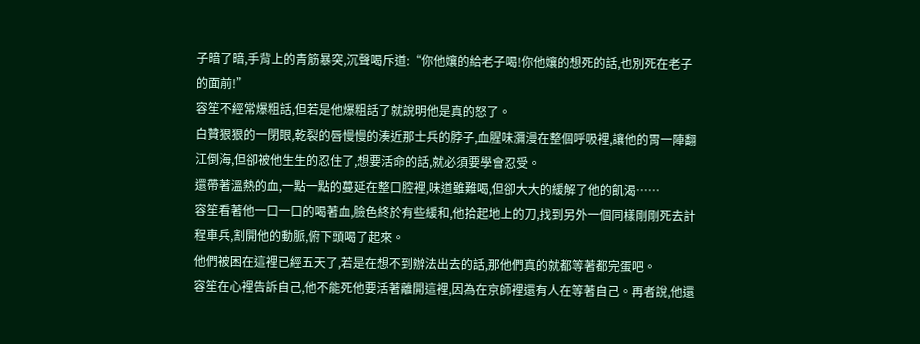子暗了暗,手背上的青筋暴突,沉聲喝斥道:“你他孃的給老子喝!你他孃的想死的話,也別死在老子的面前!”
容笙不經常爆粗話,但若是他爆粗話了就說明他是真的怒了。
白贊狠狠的一閉眼,乾裂的唇慢慢的湊近那士兵的脖子,血腥味瀰漫在整個呼吸裡,讓他的胃一陣翻江倒海,但卻被他生生的忍住了,想要活命的話,就必須要學會忍受。
還帶著溫熱的血,一點一點的蔓延在整口腔裡,味道雖難喝,但卻大大的緩解了他的飢渴……
容笙看著他一口一口的喝著血,臉色終於有些緩和,他拾起地上的刀,找到另外一個同樣剛剛死去計程車兵,割開他的動脈,俯下頭喝了起來。
他們被困在這裡已經五天了,若是在想不到辦法出去的話,那他們真的就都等著都完蛋吧。
容笙在心裡告訴自己,他不能死他要活著離開這裡,因為在京師裡還有人在等著自己。再者說,他還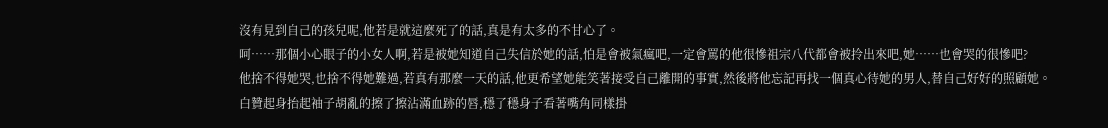沒有見到自己的孩兒呢,他若是就這麼死了的話,真是有太多的不甘心了。
呵……那個小心眼子的小女人啊,若是被她知道自己失信於她的話,怕是會被氣瘋吧,一定會罵的他很慘祖宗八代都會被拎出來吧,她……也會哭的很慘吧?
他捨不得她哭,也捨不得她難過,若真有那麼一天的話,他更希望她能笑著接受自己離開的事實,然後將他忘記再找一個真心待她的男人,替自己好好的照顧她。
白贊起身抬起袖子胡亂的擦了擦沾滿血跡的唇,穩了穩身子看著嘴角同樣掛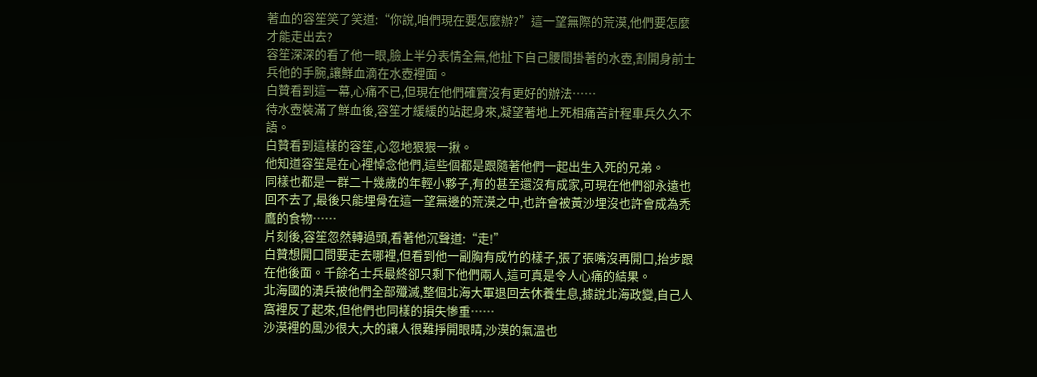著血的容笙笑了笑道:“你說,咱們現在要怎麼辦?”這一望無際的荒漠,他們要怎麼才能走出去?
容笙深深的看了他一眼,臉上半分表情全無,他扯下自己腰間掛著的水壺,割開身前士兵他的手腕,讓鮮血滴在水壺裡面。
白贊看到這一幕,心痛不已,但現在他們確實沒有更好的辦法……
待水壺裝滿了鮮血後,容笙才緩緩的站起身來,凝望著地上死相痛苦計程車兵久久不語。
白贊看到這樣的容笙,心忽地狠狠一揪。
他知道容笙是在心裡悼念他們,這些個都是跟隨著他們一起出生入死的兄弟。
同樣也都是一群二十幾歲的年輕小夥子,有的甚至還沒有成家,可現在他們卻永遠也回不去了,最後只能埋骨在這一望無邊的荒漠之中,也許會被黃沙埋沒也許會成為禿鷹的食物……
片刻後,容笙忽然轉過頭,看著他沉聲道:“走!”
白贊想開口問要走去哪裡,但看到他一副胸有成竹的樣子,張了張嘴沒再開口,抬步跟在他後面。千餘名士兵最終卻只剩下他們兩人,這可真是令人心痛的結果。
北海國的潰兵被他們全部殲滅,整個北海大軍退回去休養生息,據說北海政變,自己人窩裡反了起來,但他們也同樣的損失慘重……
沙漠裡的風沙很大,大的讓人很難掙開眼睛,沙漠的氣溫也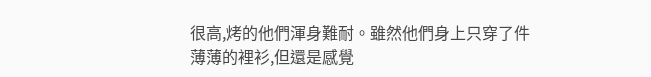很高,烤的他們渾身難耐。雖然他們身上只穿了件薄薄的裡衫,但還是感覺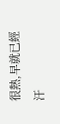很熱,早就已經汗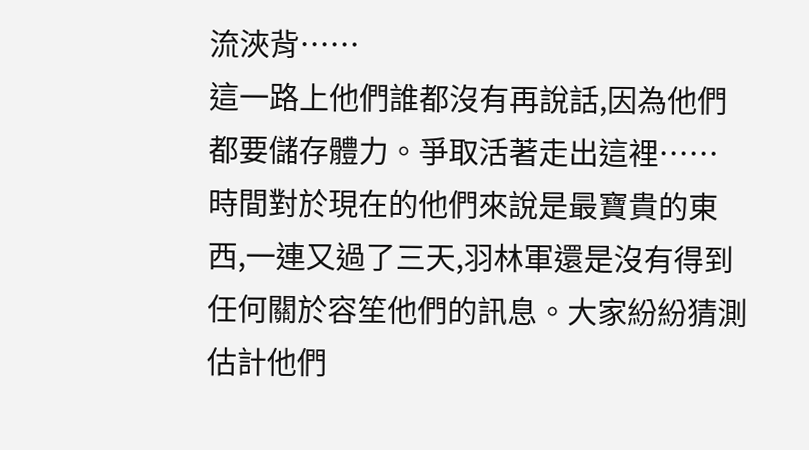流浹背……
這一路上他們誰都沒有再說話,因為他們都要儲存體力。爭取活著走出這裡……
時間對於現在的他們來說是最寶貴的東西,一連又過了三天,羽林軍還是沒有得到任何關於容笙他們的訊息。大家紛紛猜測估計他們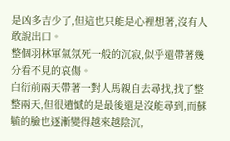是凶多吉少了,但這也只能是心裡想著,沒有人敢說出口。
整個羽林軍氣氛死一般的沉寂,似乎還帶著幾分看不見的哀傷。
白衍前兩天帶著一對人馬親自去尋找,找了整整兩天,但很遺憾的是最後還是沒能尋到,而蘇毓的臉也逐漸變得越來越陰沉,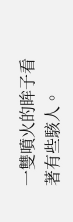一雙噴火的眸子看著有些駭人。